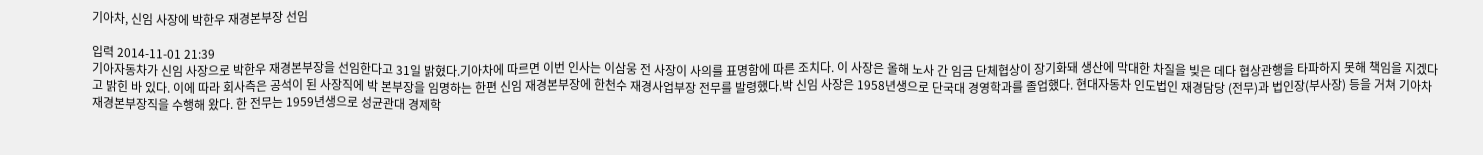기아차, 신임 사장에 박한우 재경본부장 선임

입력 2014-11-01 21:39
기아자동차가 신임 사장으로 박한우 재경본부장을 선임한다고 31일 밝혔다.기아차에 따르면 이번 인사는 이삼웅 전 사장이 사의를 표명함에 따른 조치다. 이 사장은 올해 노사 간 임금 단체협상이 장기화돼 생산에 막대한 차질을 빚은 데다 협상관행을 타파하지 못해 책임을 지겠다고 밝힌 바 있다. 이에 따라 회사측은 공석이 된 사장직에 박 본부장을 임명하는 한편 신임 재경본부장에 한천수 재경사업부장 전무를 발령했다.박 신임 사장은 1958년생으로 단국대 경영학과를 졸업했다. 현대자동차 인도법인 재경담당 (전무)과 법인장(부사장) 등을 거쳐 기아차 재경본부장직을 수행해 왔다. 한 전무는 1959년생으로 성균관대 경제학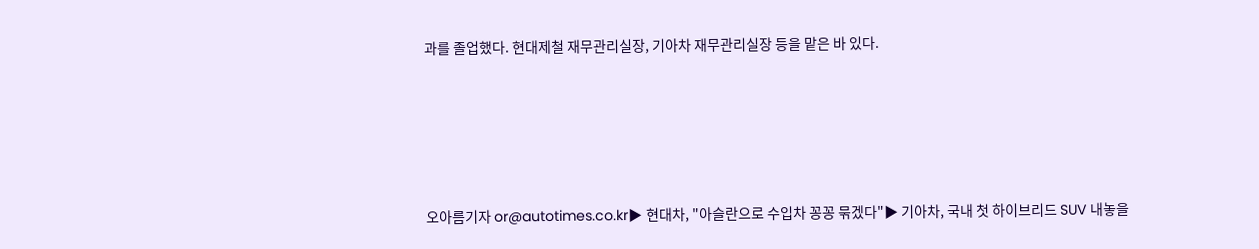과를 졸업했다. 현대제철 재무관리실장, 기아차 재무관리실장 등을 맡은 바 있다.







오아름기자 or@autotimes.co.kr▶ 현대차, "아슬란으로 수입차 꽁꽁 묶겠다"▶ 기아차, 국내 첫 하이브리드 SUV 내놓을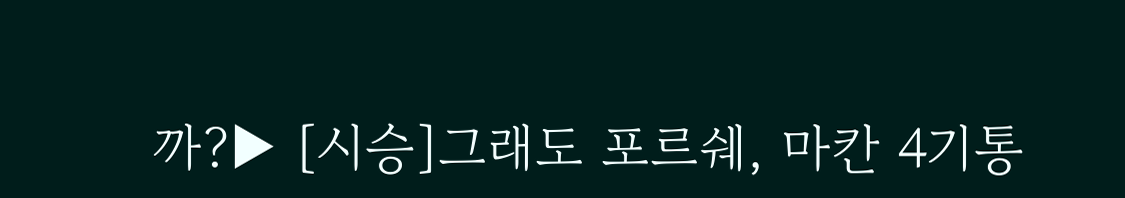까?▶ [시승]그래도 포르쉐, 마칸 4기통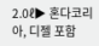2.0ℓ▶ 혼다코리아, 디젤 포함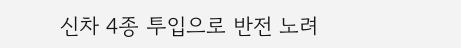신차 4종 투입으로 반전 노려